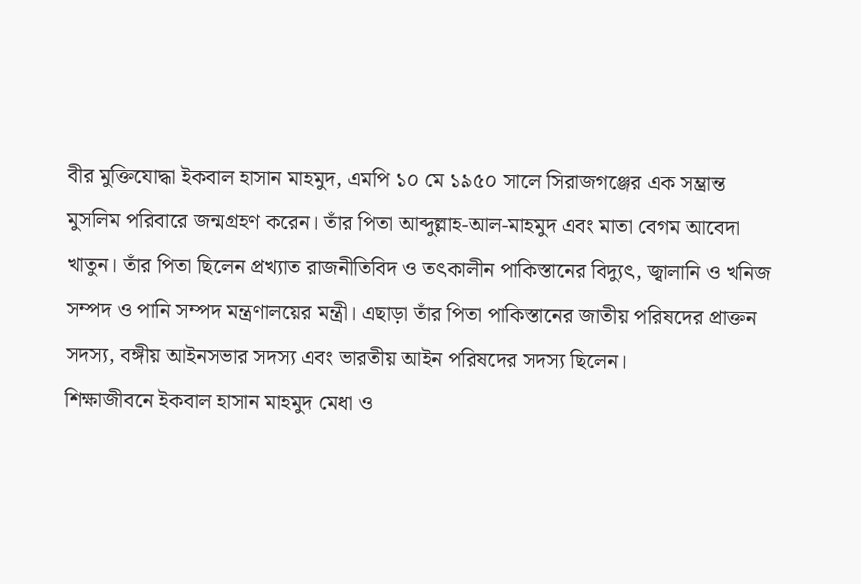বীর মুক্তিযোদ্ধা ইকবাল হাসান মাহমুদ, এমপি ১০ মে ১৯৫০ সালে সিরাজগঞ্জের এক সম্ভ্রান্ত মুসলিম পরিবারে জন্মগ্রহণ করেন। তাঁর পিতা আব্দুল্লাহ-আল-মাহমুদ এবং মাতা বেগম আবেদা খাতুন। তাঁর পিতা ছিলেন প্রখ্যাত রাজনীতিবিদ ও তৎকালীন পাকিস্তানের বিদ্যুৎ, জ্বালানি ও খনিজ সম্পদ ও পানি সম্পদ মন্ত্রণালয়ের মন্ত্রী। এছাড়া তাঁর পিতা পাকিস্তানের জাতীয় পরিষদের প্রাক্তন সদস্য, বঙ্গীয় আইনসভার সদস্য এবং ভারতীয় আইন পরিষদের সদস্য ছিলেন।
শিক্ষাজীবনে ইকবাল হাসান মাহমুদ মেধা ও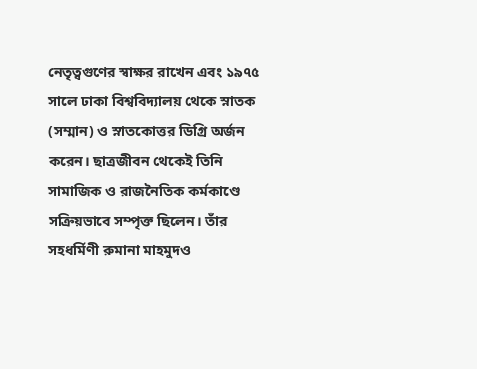নেতৃত্বগুণের স্বাক্ষর রাখেন এবং ১৯৭৫ সালে ঢাকা বিশ্ববিদ্যালয় থেকে স্নাতক (সম্মান) ও স্নাতকোত্তর ডিগ্রি অর্জন করেন। ছাত্রজীবন থেকেই তিনি সামাজিক ও রাজনৈতিক কর্মকাণ্ডে সক্রিয়ভাবে সম্পৃক্ত ছিলেন। তাঁর সহধর্মিণী রুমানা মাহমুদও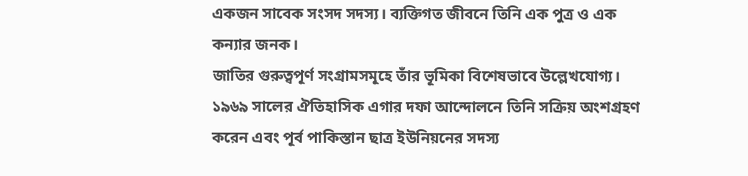একজন সাবেক সংসদ সদস্য। ব্যক্তিগত জীবনে তিনি এক পুত্র ও এক কন্যার জনক।
জাতির গুরুত্বপূর্ণ সংগ্রামসমূহে তাঁর ভূমিকা বিশেষভাবে উল্লেখযোগ্য। ১৯৬৯ সালের ঐতিহাসিক এগার দফা আন্দোলনে তিনি সক্রিয় অংশগ্রহণ করেন এবং পূর্ব পাকিস্তান ছাত্র ইউনিয়নের সদস্য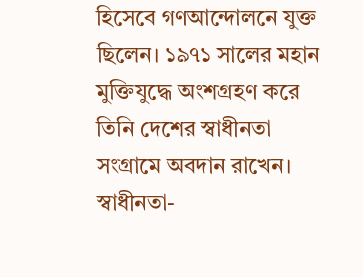হিসেবে গণআন্দোলনে যুক্ত ছিলেন। ১৯৭১ সালের মহান মুক্তিযুদ্ধে অংশগ্রহণ করে তিনি দেশের স্বাধীনতা সংগ্রামে অবদান রাখেন।
স্বাধীনতা-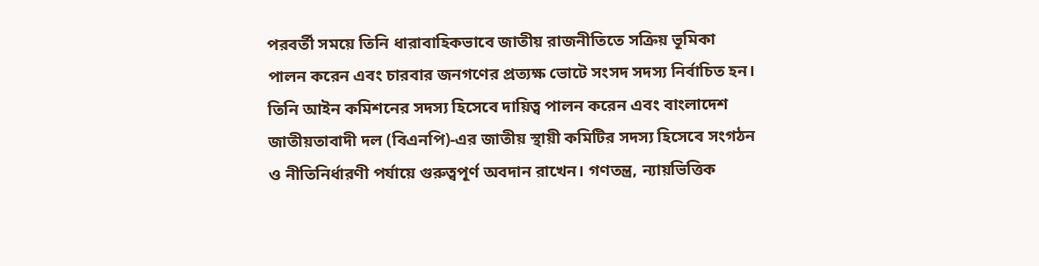পরবর্তী সময়ে তিনি ধারাবাহিকভাবে জাতীয় রাজনীতিতে সক্রিয় ভূমিকা পালন করেন এবং চারবার জনগণের প্রত্যক্ষ ভোটে সংসদ সদস্য নির্বাচিত হন। তিনি আইন কমিশনের সদস্য হিসেবে দায়িত্ব পালন করেন এবং বাংলাদেশ জাতীয়তাবাদী দল (বিএনপি)-এর জাতীয় স্থায়ী কমিটির সদস্য হিসেবে সংগঠন ও নীতিনির্ধারণী পর্যায়ে গুরুত্বপূর্ণ অবদান রাখেন। গণতন্ত্র, ন্যায়ভিত্তিক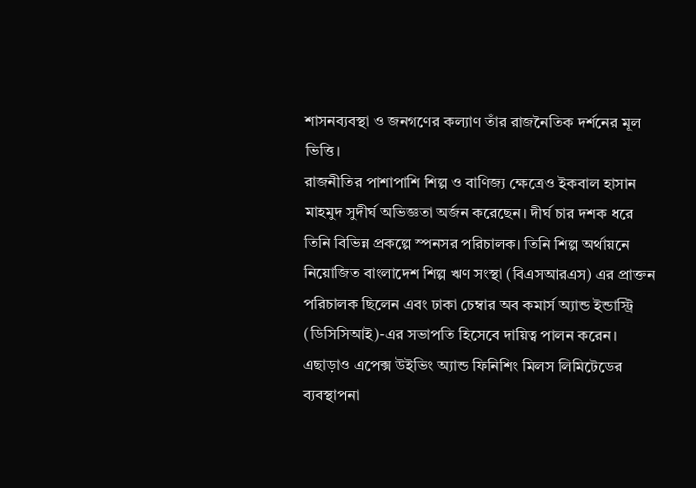শাসনব্যবস্থা ও জনগণের কল্যাণ তাঁর রাজনৈতিক দর্শনের মূল ভিত্তি।
রাজনীতির পাশাপাশি শিল্প ও বাণিজ্য ক্ষেত্রেও ইকবাল হাসান মাহমুদ সুদীর্ঘ অভিজ্ঞতা অর্জন করেছেন। দীর্ঘ চার দশক ধরে তিনি বিভিন্ন প্রকল্পে স্পনসর পরিচালক। তিনি শিল্প অর্থায়নে নিয়োজিত বাংলাদেশ শিল্প ঋণ সংস্থা (বিএসআরএস) এর প্রাক্তন পরিচালক ছিলেন এবং ঢাকা চেম্বার অব কমার্স অ্যান্ড ইন্ডাস্ট্রি (ডিসিসিআই)-এর সভাপতি হিসেবে দায়িত্ব পালন করেন।
এছাড়াও এপেক্স উইভিং অ্যান্ড ফিনিশিং মিলস লিমিটেডের ব্যবস্থাপনা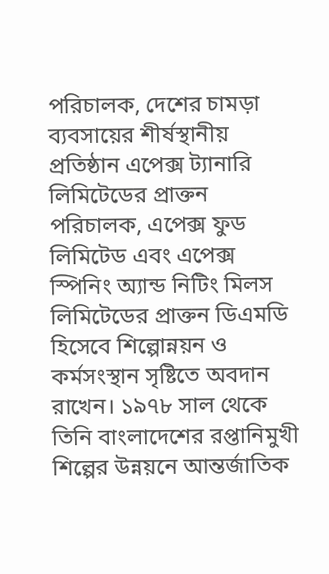পরিচালক, দেশের চামড়া ব্যবসায়ের শীর্ষস্থানীয় প্রতিষ্ঠান এপেক্স ট্যানারি লিমিটেডের প্রাক্তন পরিচালক, এপেক্স ফুড লিমিটেড এবং এপেক্স স্পিনিং অ্যান্ড নিটিং মিলস লিমিটেডের প্রাক্তন ডিএমডি হিসেবে শিল্পোন্নয়ন ও কর্মসংস্থান সৃষ্টিতে অবদান রাখেন। ১৯৭৮ সাল থেকে তিনি বাংলাদেশের রপ্তানিমুখী শিল্পের উন্নয়নে আন্তর্জাতিক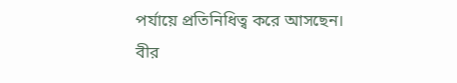পর্যায়ে প্রতিনিধিত্ব করে আসছেন।
বীর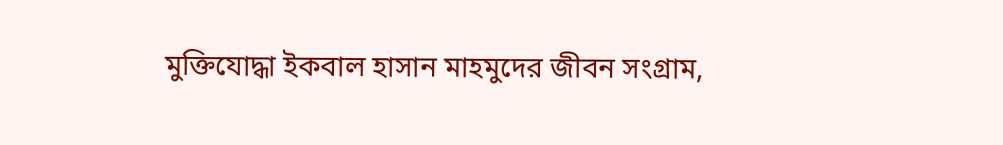মুক্তিযোদ্ধা ইকবাল হাসান মাহমুদের জীবন সংগ্রাম,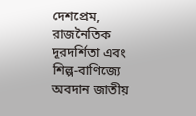দেশপ্রেম, রাজনৈতিক দূরদর্শিতা এবং শিল্প-বাণিজ্যে অবদান জাতীয়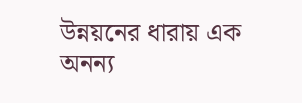উন্নয়নের ধারায় এক অনন্য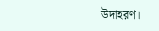উদাহরণ।